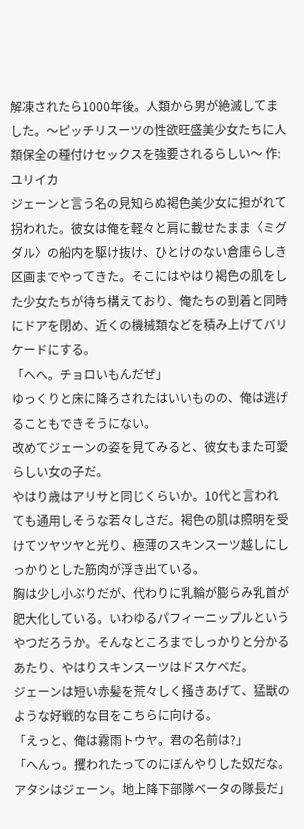解凍されたら1000年後。人類から男が絶滅してました。〜ピッチリスーツの性欲旺盛美少女たちに人類保全の種付けセックスを強要されるらしい〜 作:ユリイカ
ジェーンと言う名の見知らぬ褐色美少女に担がれて拐われた。彼女は俺を軽々と肩に載せたまま〈ミグダル〉の船内を駆け抜け、ひとけのない倉庫らしき区画までやってきた。そこにはやはり褐色の肌をした少女たちが待ち構えており、俺たちの到着と同時にドアを閉め、近くの機械類などを積み上げてバリケードにする。
「へへ。チョロいもんだぜ」
ゆっくりと床に降ろされたはいいものの、俺は逃げることもできそうにない。
改めてジェーンの姿を見てみると、彼女もまた可愛らしい女の子だ。
やはり歳はアリサと同じくらいか。10代と言われても通用しそうな若々しさだ。褐色の肌は照明を受けてツヤツヤと光り、極薄のスキンスーツ越しにしっかりとした筋肉が浮き出ている。
胸は少し小ぶりだが、代わりに乳輪が膨らみ乳首が肥大化している。いわゆるパフィーニップルというやつだろうか。そんなところまでしっかりと分かるあたり、やはりスキンスーツはドスケベだ。
ジェーンは短い赤髪を荒々しく掻きあげて、猛獣のような好戦的な目をこちらに向ける。
「えっと、俺は霧雨トウヤ。君の名前は?」
「へんっ。攫われたってのにぼんやりした奴だな。アタシはジェーン。地上降下部隊ベータの隊長だ」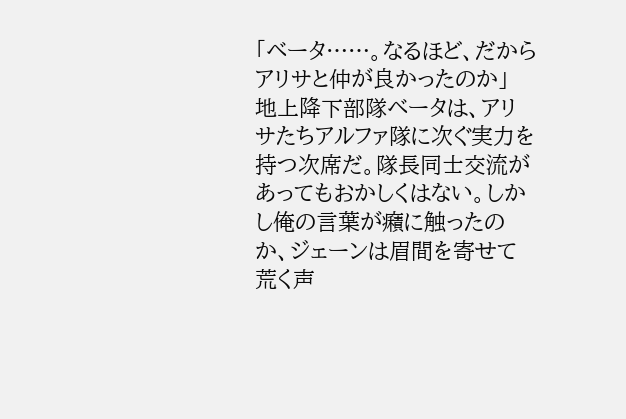「ベータ……。なるほど、だからアリサと仲が良かったのか」
地上降下部隊ベータは、アリサたちアルファ隊に次ぐ実力を持つ次席だ。隊長同士交流があってもおかしくはない。しかし俺の言葉が癪に触ったのか、ジェーンは眉間を寄せて荒く声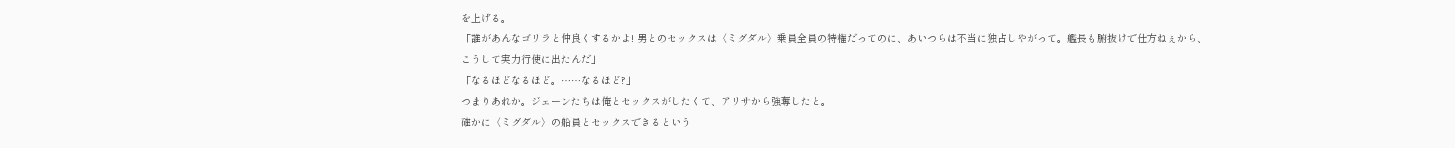を上げる。
「誰があんなゴリラと仲良くするかよ! 男とのセックスは〈ミグダル〉乗員全員の特権だってのに、あいつらは不当に独占しやがって。艦長も腑抜けで仕方ねぇから、こうして実力行使に出たんだ」
「なるほどなるほど。……なるほど?」
つまりあれか。ジェーンたちは俺とセックスがしたくて、アリサから強奪したと。
確かに〈ミグダル〉の船員とセックスできるという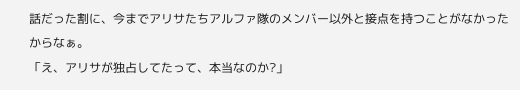話だった割に、今までアリサたちアルファ隊のメンバー以外と接点を持つことがなかったからなぁ。
「え、アリサが独占してたって、本当なのか?」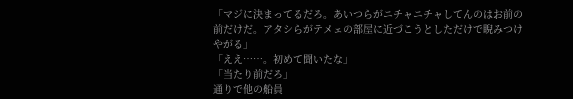「マジに決まってるだろ。あいつらがニチャニチャしてんのはお前の前だけだ。アタシらがテメェの部屋に近づこうとしただけで睨みつけやがる」
「ええ……。初めて聞いたな」
「当たり前だろ」
通りで他の船員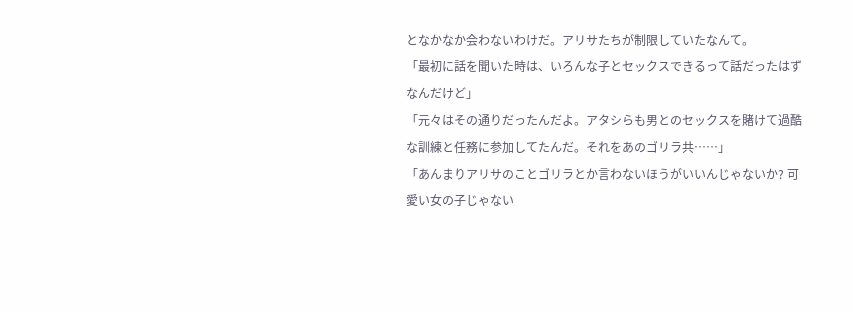となかなか会わないわけだ。アリサたちが制限していたなんて。
「最初に話を聞いた時は、いろんな子とセックスできるって話だったはずなんだけど」
「元々はその通りだったんだよ。アタシらも男とのセックスを賭けて過酷な訓練と任務に参加してたんだ。それをあのゴリラ共……」
「あんまりアリサのことゴリラとか言わないほうがいいんじゃないか? 可愛い女の子じゃない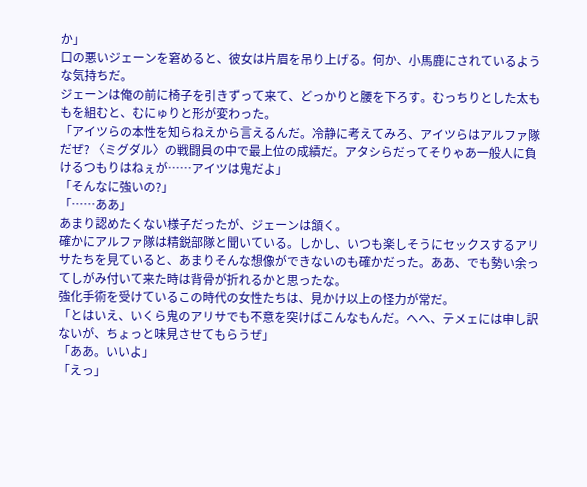か」
口の悪いジェーンを窘めると、彼女は片眉を吊り上げる。何か、小馬鹿にされているような気持ちだ。
ジェーンは俺の前に椅子を引きずって来て、どっかりと腰を下ろす。むっちりとした太ももを組むと、むにゅりと形が変わった。
「アイツらの本性を知らねえから言えるんだ。冷静に考えてみろ、アイツらはアルファ隊だぜ? 〈ミグダル〉の戦闘員の中で最上位の成績だ。アタシらだってそりゃあ一般人に負けるつもりはねぇが……アイツは鬼だよ」
「そんなに強いの?」
「……ああ」
あまり認めたくない様子だったが、ジェーンは頷く。
確かにアルファ隊は精鋭部隊と聞いている。しかし、いつも楽しそうにセックスするアリサたちを見ていると、あまりそんな想像ができないのも確かだった。ああ、でも勢い余ってしがみ付いて来た時は背骨が折れるかと思ったな。
強化手術を受けているこの時代の女性たちは、見かけ以上の怪力が常だ。
「とはいえ、いくら鬼のアリサでも不意を突けばこんなもんだ。へへ、テメェには申し訳ないが、ちょっと味見させてもらうぜ」
「ああ。いいよ」
「えっ」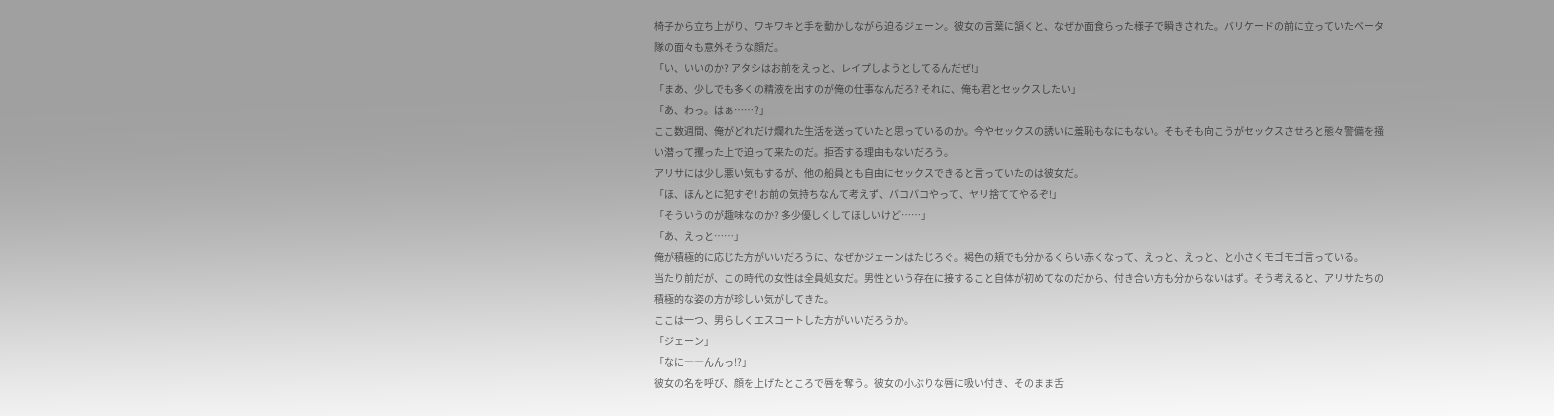椅子から立ち上がり、ワキワキと手を動かしながら迫るジェーン。彼女の言葉に頷くと、なぜか面食らった様子で瞬きされた。バリケードの前に立っていたベータ隊の面々も意外そうな顔だ。
「い、いいのか? アタシはお前をえっと、レイプしようとしてるんだぜ!」
「まあ、少しでも多くの精液を出すのが俺の仕事なんだろ? それに、俺も君とセックスしたい」
「あ、わっ。はぁ……?」
ここ数週間、俺がどれだけ爛れた生活を送っていたと思っているのか。今やセックスの誘いに羞恥もなにもない。そもそも向こうがセックスさせろと態々警備を掻い潜って攫った上で迫って来たのだ。拒否する理由もないだろう。
アリサには少し悪い気もするが、他の船員とも自由にセックスできると言っていたのは彼女だ。
「ほ、ほんとに犯すぞ! お前の気持ちなんて考えず、パコパコやって、ヤリ捨ててやるぞ!」
「そういうのが趣味なのか? 多少優しくしてほしいけど……」
「あ、えっと……」
俺が積極的に応じた方がいいだろうに、なぜかジェーンはたじろぐ。褐色の頬でも分かるくらい赤くなって、えっと、えっと、と小さくモゴモゴ言っている。
当たり前だが、この時代の女性は全員処女だ。男性という存在に接すること自体が初めてなのだから、付き合い方も分からないはず。そう考えると、アリサたちの積極的な姿の方が珍しい気がしてきた。
ここは一つ、男らしくエスコートした方がいいだろうか。
「ジェーン」
「なに――んんっ!?」
彼女の名を呼び、顔を上げたところで唇を奪う。彼女の小ぶりな唇に吸い付き、そのまま舌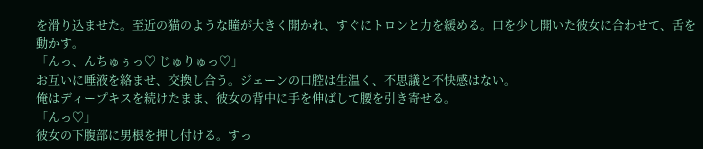を滑り込ませた。至近の猫のような瞳が大きく開かれ、すぐにトロンと力を緩める。口を少し開いた彼女に合わせて、舌を動かす。
「んっ、んちゅぅっ♡ じゅりゅっ♡」
お互いに唾液を絡ませ、交換し合う。ジェーンの口腔は生温く、不思議と不快感はない。
俺はディープキスを続けたまま、彼女の背中に手を伸ばして腰を引き寄せる。
「んっ♡」
彼女の下腹部に男根を押し付ける。すっ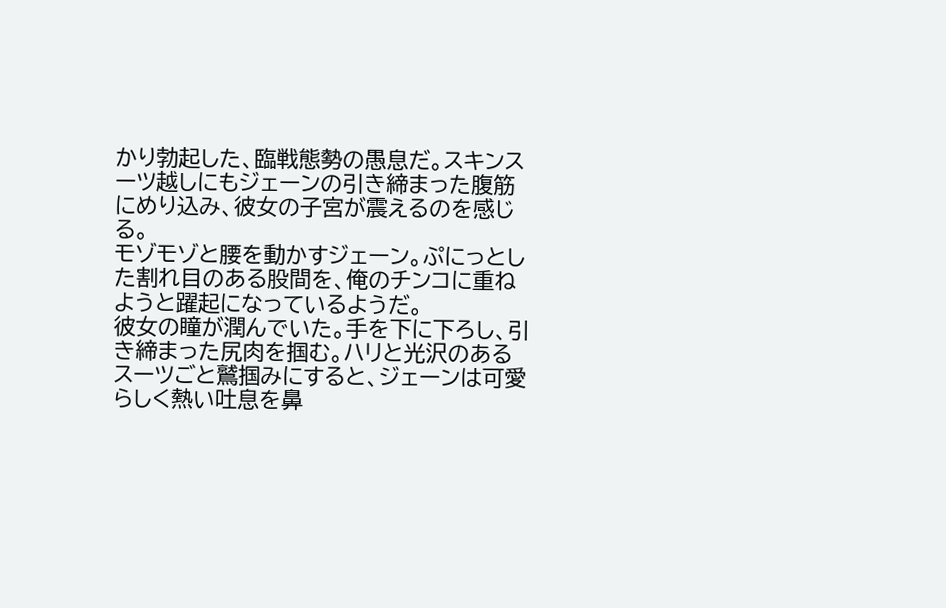かり勃起した、臨戦態勢の愚息だ。スキンスーツ越しにもジェーンの引き締まった腹筋にめり込み、彼女の子宮が震えるのを感じる。
モゾモゾと腰を動かすジェーン。ぷにっとした割れ目のある股間を、俺のチンコに重ねようと躍起になっているようだ。
彼女の瞳が潤んでいた。手を下に下ろし、引き締まった尻肉を掴む。ハリと光沢のあるスーツごと鷲掴みにすると、ジェーンは可愛らしく熱い吐息を鼻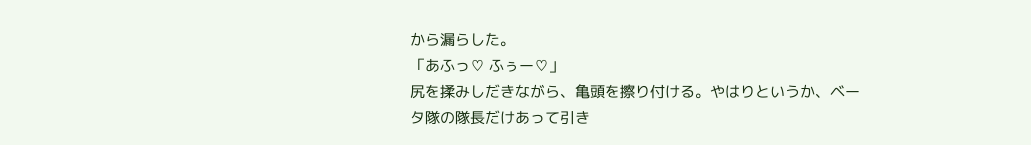から漏らした。
「あふっ♡ ふぅー♡」
尻を揉みしだきながら、亀頭を擦り付ける。やはりというか、ベータ隊の隊長だけあって引き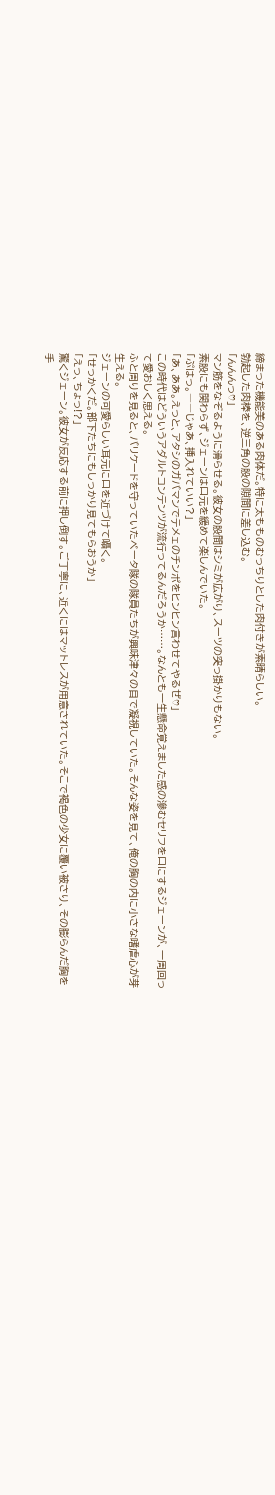締まった機能美のある肉体だ。特に太もものむっちりとした肉付きが素晴らしい。
勃起した肉棒を、逆三角の股の隙間に差し込む。
「んんんっ♡」
マン筋をなぞるように滑らせる。彼女の股間はシミが広がり、スーツの突っ掛かりもない。
素股にも関わらず、ジェーンは口元を緩めて楽しんでいた。
「ぷはっ。――じゃあ、挿入れていい?」
「あ、ああ。えっと、アタシのガバマンでテメェのチンポをヒンヒン言わせてやるぜ♡」
この時代はどういうアダルトコンテンツが流行ってるんだろうか……。なんとも一生懸命覚えました感の滲むセリフを口にするジェーンが、一周回って愛おしく思える。
ふと周りを見ると、バリケードを守っていたベータ隊の隊員たちが興味津々の目で凝視していた。そんな姿を見て、俺の胸の内に小さな嗜虐心が芽生える。
ジェーンの可愛らしい耳元に口を近づけて囁く。
「せっかくだ。部下たちにもしっかり見てもらおうか」
「えっ、ちょっ!?」
驚くジェーン。彼女が反応する前に押し倒す。ご丁寧に、近くにはマットレスが用意されていた。そこで褐色の少女に覆い被さり、その膨らんだ胸を手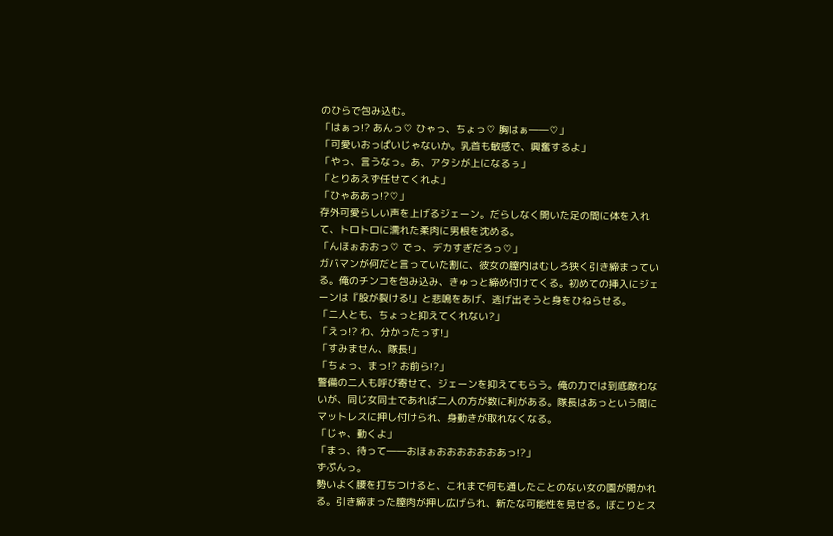のひらで包み込む。
「はぁっ!? あんっ♡ ひゃっ、ちょっ♡ 胸はぁ――♡」
「可愛いおっぱいじゃないか。乳首も敏感で、興奮するよ」
「やっ、言うなっ。あ、アタシが上になるぅ」
「とりあえず任せてくれよ」
「ひゃああっ!?♡」
存外可愛らしい声を上げるジェーン。だらしなく開いた足の間に体を入れて、トロトロに濡れた柔肉に男根を沈める。
「んほぉおおっ♡ でっ、デカすぎだろっ♡」
ガバマンが何だと言っていた割に、彼女の膣内はむしろ狭く引き締まっている。俺のチンコを包み込み、きゅっと締め付けてくる。初めての挿入にジェーンは『股が裂ける!』と悲鳴をあげ、逃げ出そうと身をひねらせる。
「二人とも、ちょっと抑えてくれない?」
「えっ!? わ、分かったっす!」
「すみません、隊長!」
「ちょっ、まっ!? お前ら!?」
警備の二人も呼び寄せて、ジェーンを抑えてもらう。俺の力では到底敵わないが、同じ女同士であれば二人の方が数に利がある。隊長はあっという間にマットレスに押し付けられ、身動きが取れなくなる。
「じゃ、動くよ」
「まっ、待って――おほぉおおおおおおあっ!?」
ずぷんっ。
勢いよく腰を打ちつけると、これまで何も通したことのない女の園が開かれる。引き締まった膣肉が押し広げられ、新たな可能性を見せる。ぼこりとス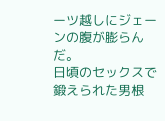ーツ越しにジェーンの腹が膨らんだ。
日頃のセックスで鍛えられた男根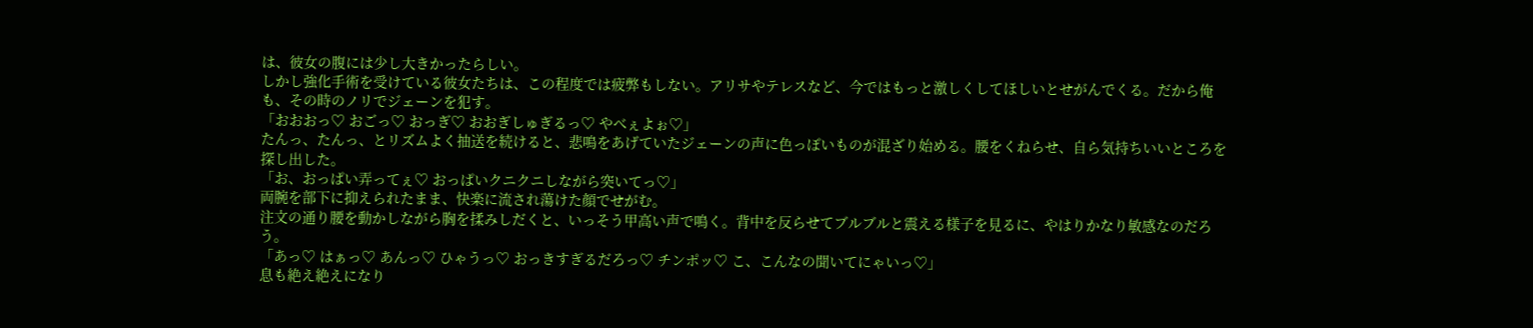は、彼女の腹には少し大きかったらしい。
しかし強化手術を受けている彼女たちは、この程度では疲弊もしない。アリサやテレスなど、今ではもっと激しくしてほしいとせがんでくる。だから俺も、その時のノリでジェーンを犯す。
「おおおっ♡ おごっ♡ おっぎ♡ おおぎしゅぎるっ♡ やべぇよぉ♡」
たんっ、たんっ、とリズムよく抽送を続けると、悲鳴をあげていたジェーンの声に色っぽいものが混ざり始める。腰をくねらせ、自ら気持ちいいところを探し出した。
「お、おっぱい弄ってぇ♡ おっぱいクニクニしながら突いてっ♡」
両腕を部下に抑えられたまま、快楽に流され蕩けた顔でせがむ。
注文の通り腰を動かしながら胸を揉みしだくと、いっそう甲高い声で鳴く。背中を反らせてブルブルと震える様子を見るに、やはりかなり敏感なのだろう。
「あっ♡ はぁっ♡ あんっ♡ ひゃうっ♡ おっきすぎるだろっ♡ チンポッ♡ こ、こんなの聞いてにゃいっ♡」
息も絶え絶えになり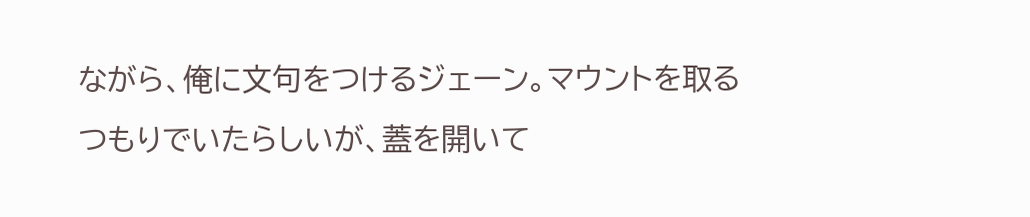ながら、俺に文句をつけるジェーン。マウントを取るつもりでいたらしいが、蓋を開いて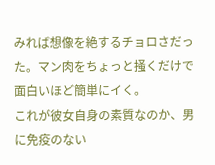みれば想像を絶するチョロさだった。マン肉をちょっと掻くだけで面白いほど簡単にイく。
これが彼女自身の素質なのか、男に免疫のない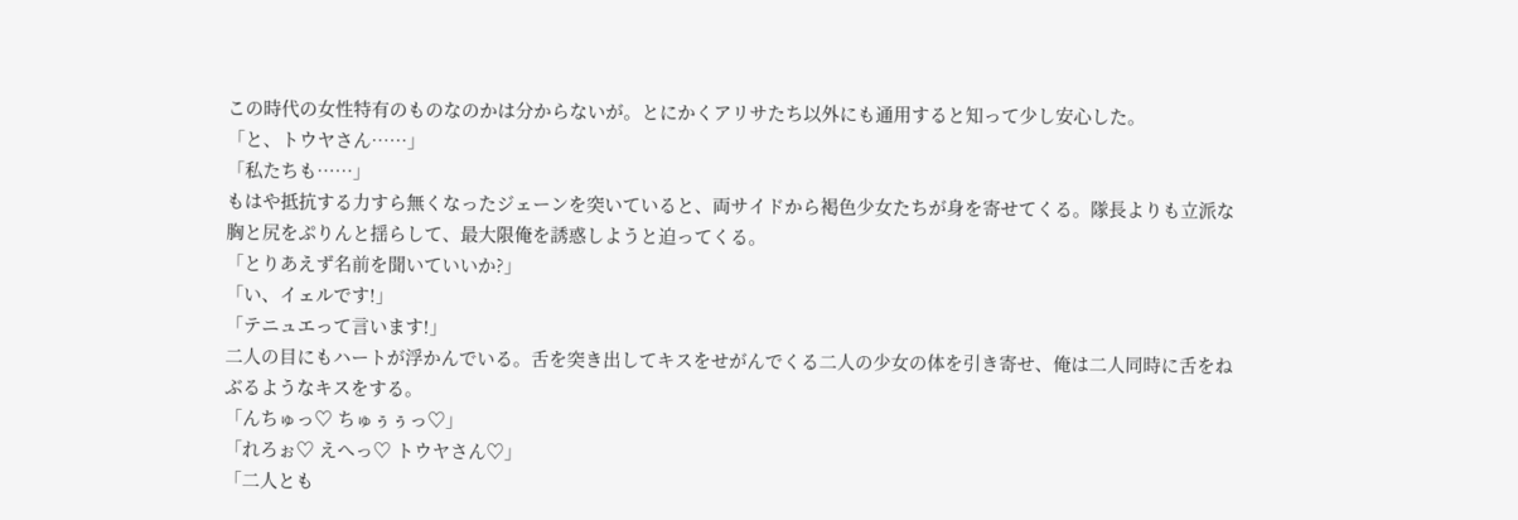この時代の女性特有のものなのかは分からないが。とにかくアリサたち以外にも通用すると知って少し安心した。
「と、トウヤさん……」
「私たちも……」
もはや抵抗する力すら無くなったジェーンを突いていると、両サイドから褐色少女たちが身を寄せてくる。隊長よりも立派な胸と尻をぷりんと揺らして、最大限俺を誘惑しようと迫ってくる。
「とりあえず名前を聞いていいか?」
「い、イェルです!」
「テニュエって言います!」
二人の目にもハートが浮かんでいる。舌を突き出してキスをせがんでくる二人の少女の体を引き寄せ、俺は二人同時に舌をねぶるようなキスをする。
「んちゅっ♡ ちゅぅぅっ♡」
「れろぉ♡ えへっ♡ トウヤさん♡」
「二人とも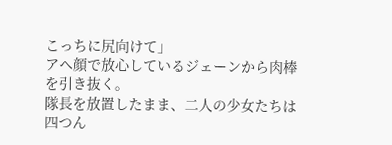こっちに尻向けて」
アヘ顔で放心しているジェーンから肉棒を引き抜く。
隊長を放置したまま、二人の少女たちは四つん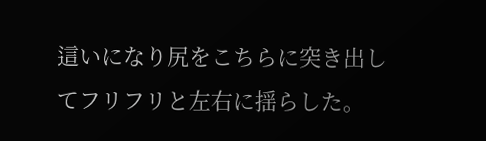這いになり尻をこちらに突き出してフリフリと左右に揺らした。